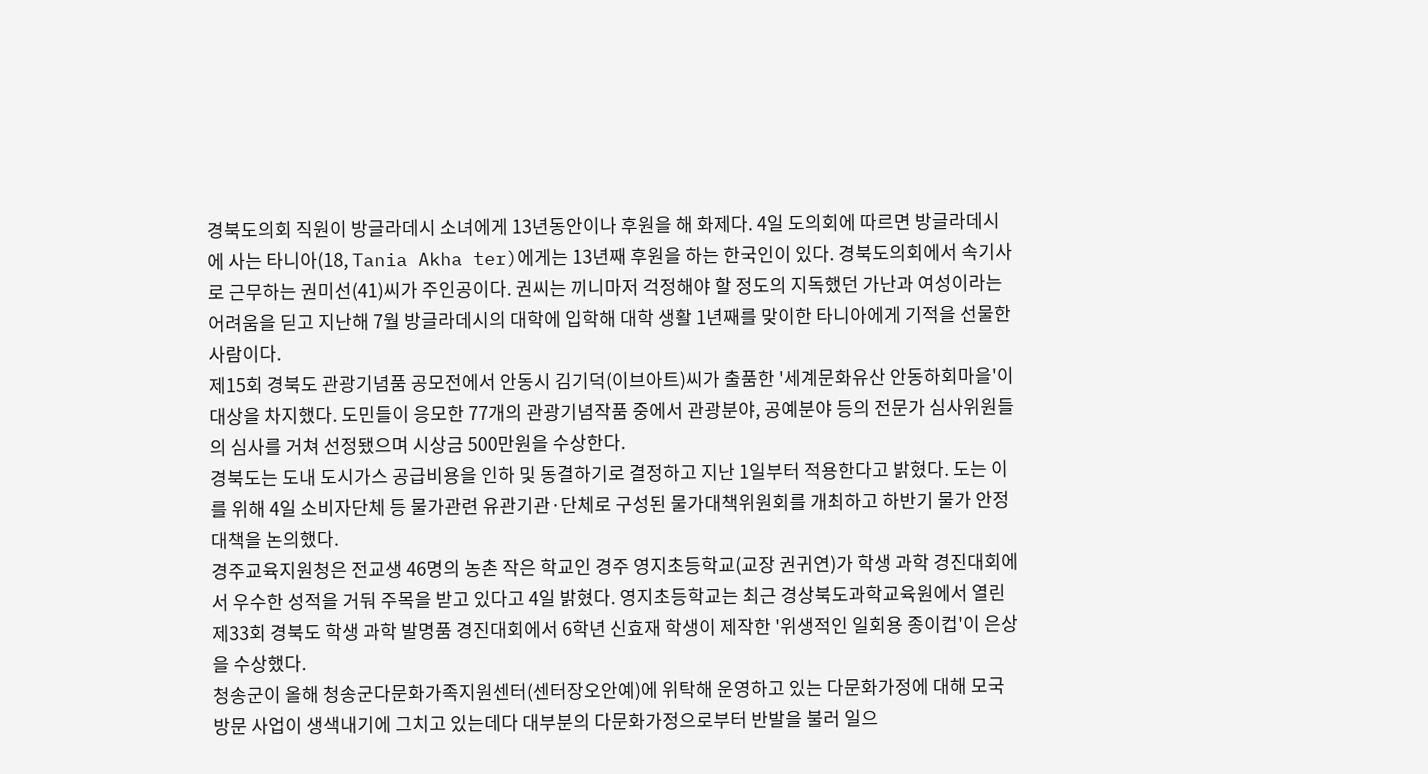경북도의회 직원이 방글라데시 소녀에게 13년동안이나 후원을 해 화제다. 4일 도의회에 따르면 방글라데시에 사는 타니아(18, Tania Akha ter)에게는 13년째 후원을 하는 한국인이 있다. 경북도의회에서 속기사로 근무하는 권미선(41)씨가 주인공이다. 권씨는 끼니마저 걱정해야 할 정도의 지독했던 가난과 여성이라는 어려움을 딛고 지난해 7월 방글라데시의 대학에 입학해 대학 생활 1년째를 맞이한 타니아에게 기적을 선물한 사람이다.
제15회 경북도 관광기념품 공모전에서 안동시 김기덕(이브아트)씨가 출품한 '세계문화유산 안동하회마을'이 대상을 차지했다. 도민들이 응모한 77개의 관광기념작품 중에서 관광분야, 공예분야 등의 전문가 심사위원들의 심사를 거쳐 선정됐으며 시상금 500만원을 수상한다.
경북도는 도내 도시가스 공급비용을 인하 및 동결하기로 결정하고 지난 1일부터 적용한다고 밝혔다. 도는 이를 위해 4일 소비자단체 등 물가관련 유관기관·단체로 구성된 물가대책위원회를 개최하고 하반기 물가 안정대책을 논의했다.
경주교육지원청은 전교생 46명의 농촌 작은 학교인 경주 영지초등학교(교장 권귀연)가 학생 과학 경진대회에서 우수한 성적을 거둬 주목을 받고 있다고 4일 밝혔다. 영지초등학교는 최근 경상북도과학교육원에서 열린 제33회 경북도 학생 과학 발명품 경진대회에서 6학년 신효재 학생이 제작한 '위생적인 일회용 종이컵'이 은상을 수상했다.
청송군이 올해 청송군다문화가족지원센터(센터장오안예)에 위탁해 운영하고 있는 다문화가정에 대해 모국 방문 사업이 생색내기에 그치고 있는데다 대부분의 다문화가정으로부터 반발을 불러 일으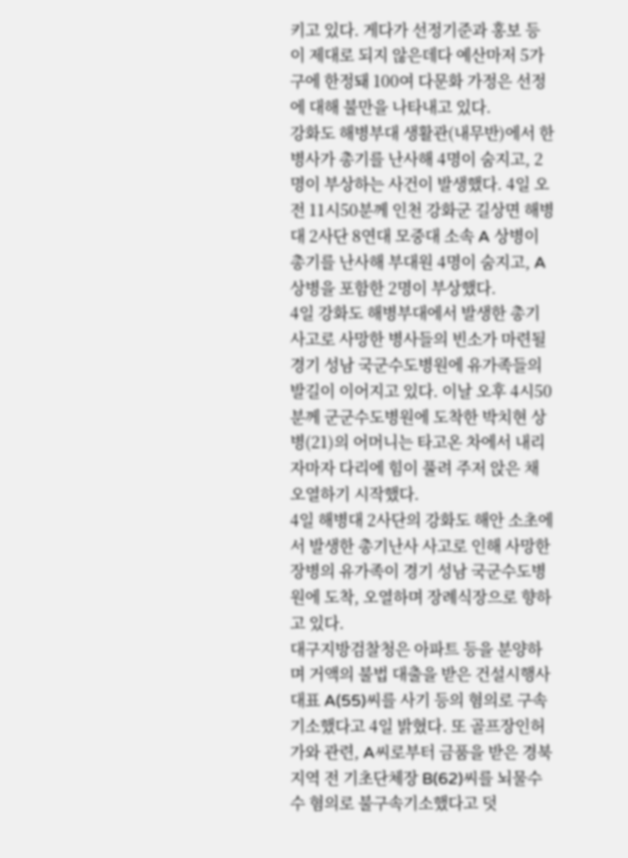키고 있다. 게다가 선정기준과 홍보 등이 제대로 되지 않은데다 예산마저 5가구에 한정돼 100여 다문화 가정은 선정에 대해 불만을 나타내고 있다.
강화도 해병부대 생활관(내무반)에서 한 병사가 총기를 난사해 4명이 숨지고, 2명이 부상하는 사건이 발생했다. 4일 오전 11시50분께 인천 강화군 길상면 해병대 2사단 8연대 모중대 소속 A 상병이 총기를 난사해 부대원 4명이 숨지고, A 상병을 포함한 2명이 부상했다.
4일 강화도 해병부대에서 발생한 총기사고로 사망한 병사들의 빈소가 마련될 경기 성남 국군수도병원에 유가족들의 발길이 이어지고 있다. 이날 오후 4시50분께 군군수도병원에 도착한 박치현 상병(21)의 어머니는 타고온 차에서 내리자마자 다리에 힘이 풀려 주저 앉은 채 오열하기 시작했다.
4일 해병대 2사단의 강화도 해안 소초에서 발생한 총기난사 사고로 인해 사망한 장병의 유가족이 경기 성남 국군수도병원에 도착, 오열하며 장례식장으로 향하고 있다.
대구지방검찰청은 아파트 등을 분양하며 거액의 불법 대출을 받은 건설시행사 대표 A(55)씨를 사기 등의 혐의로 구속기소했다고 4일 밝혔다. 또 골프장인허가와 관련, A씨로부터 금품을 받은 경북지역 전 기초단체장 B(62)씨를 뇌물수수 혐의로 불구속기소했다고 덧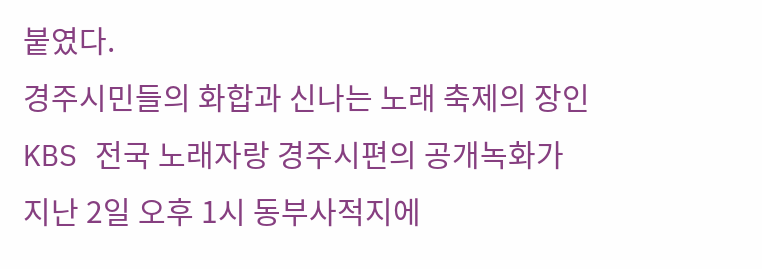붙였다.
경주시민들의 화합과 신나는 노래 축제의 장인 KBS 전국 노래자랑 경주시편의 공개녹화가 지난 2일 오후 1시 동부사적지에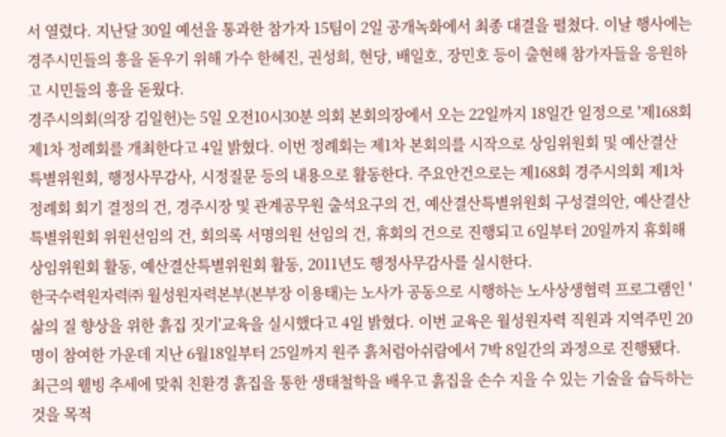서 열렸다. 지난달 30일 예선을 통과한 참가자 15팀이 2일 공개녹화에서 최종 대결을 펼쳤다. 이날 행사에는 경주시민들의 흥을 돋우기 위해 가수 한혜진, 권성희, 현당, 배일호, 장민호 등이 출현해 참가자들을 응원하고 시민들의 흥을 돋웠다.
경주시의회(의장 김일헌)는 5일 오전10시30분 의회 본회의장에서 오는 22일까지 18일간 일정으로 '제168회 제1차 정례회를 개최한다고 4일 밝혔다. 이번 정례회는 제1차 본회의를 시작으로 상임위원회 및 예산결산 특별위원회, 행정사무감사, 시정질문 등의 내용으로 활동한다. 주요안건으로는 제168회 경주시의회 제1차 정례회 회기 결정의 건, 경주시장 및 관계공무원 출석요구의 건, 예산결산특별위원회 구성결의안, 예산결산특별위원회 위원선임의 건, 회의록 서명의원 선임의 건, 휴회의 건으로 진행되고 6일부터 20일까지 휴회해 상임위원회 활동, 예산결산특별위원회 활동, 2011년도 행정사무감사를 실시한다.
한국수력원자력㈜ 월성원자력본부(본부장 이용태)는 노사가 공동으로 시행하는 노사상생협력 프로그램인 '삶의 질 향상을 위한 흙집 짓기'교육을 실시했다고 4일 밝혔다. 이번 교육은 월성원자력 직원과 지역주민 20명이 참여한 가운데 지난 6월18일부터 25일까지 원주 흙처럼아쉬람에서 7박 8일간의 과정으로 진행됐다. 최근의 웰빙 추세에 맞춰 친환경 흙집을 통한 생태철학을 배우고 흙집을 손수 지을 수 있는 기술을 습득하는 것을 목적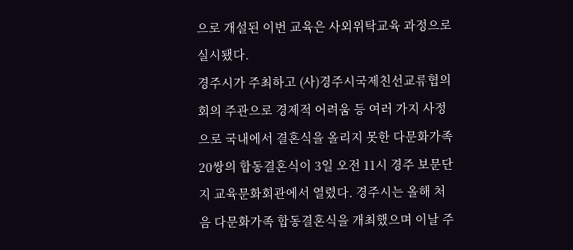으로 개설된 이번 교육은 사외위탁교육 과정으로 실시됐다.
경주시가 주최하고 (사)경주시국제친선교류협의회의 주관으로 경제적 어려움 등 여러 가지 사정으로 국내에서 결혼식을 올리지 못한 다문화가족 20쌍의 합동결혼식이 3일 오전 11시 경주 보문단지 교육문화회관에서 열렸다. 경주시는 올해 처음 다문화가족 합동결혼식을 개최했으며 이날 주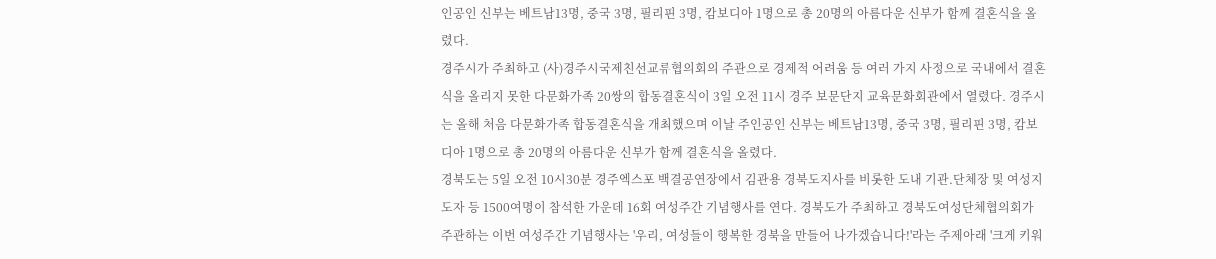인공인 신부는 베트남13명, 중국 3명, 필리핀 3명, 캄보디아 1명으로 총 20명의 아름다운 신부가 함께 결혼식을 올렸다.
경주시가 주최하고 (사)경주시국제친선교류협의회의 주관으로 경제적 어려움 등 여러 가지 사정으로 국내에서 결혼식을 올리지 못한 다문화가족 20쌍의 합동결혼식이 3일 오전 11시 경주 보문단지 교육문화회관에서 열렸다. 경주시는 올해 처음 다문화가족 합동결혼식을 개최했으며 이날 주인공인 신부는 베트남13명, 중국 3명, 필리핀 3명, 캄보디아 1명으로 총 20명의 아름다운 신부가 함께 결혼식을 올렸다.
경북도는 5일 오전 10시30분 경주엑스포 백결공연장에서 김관용 경북도지사를 비롯한 도내 기관.단체장 및 여성지도자 등 1500여명이 참석한 가운데 16회 여성주간 기념행사를 연다. 경북도가 주최하고 경북도여성단체협의회가 주관하는 이번 여성주간 기념행사는 '우리, 여성들이 행복한 경북을 만들어 나가겠습니다!'라는 주제아래 '크게 키워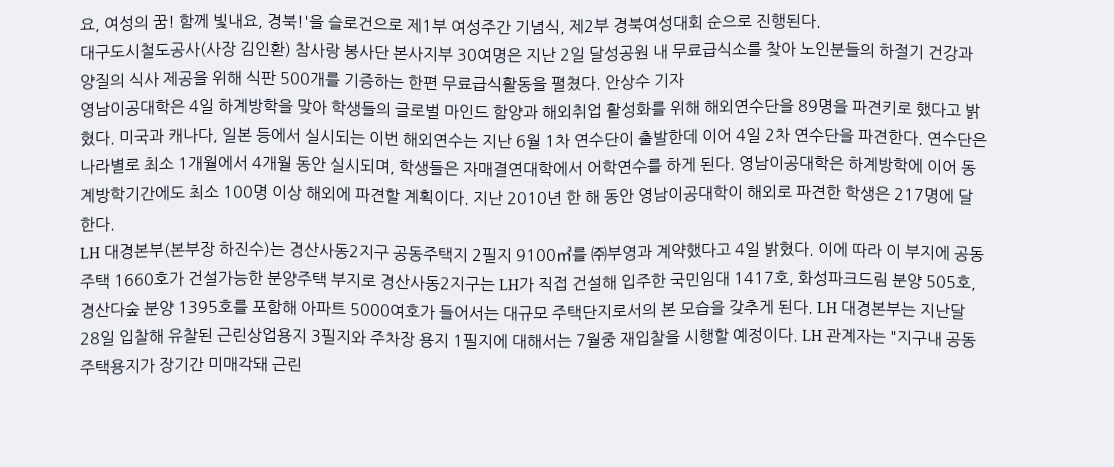요, 여성의 꿈! 함께 빛내요, 경북!'을 슬로건으로 제1부 여성주간 기념식, 제2부 경북여성대회 순으로 진행된다.
대구도시철도공사(사장 김인환) 참사랑 봉사단 본사지부 30여명은 지난 2일 달성공원 내 무료급식소를 찾아 노인분들의 하절기 건강과 양질의 식사 제공을 위해 식판 500개를 기증하는 한편 무료급식활동을 펼쳤다. 안상수 기자
영남이공대학은 4일 하계방학을 맞아 학생들의 글로벌 마인드 함양과 해외취업 활성화를 위해 해외연수단을 89명을 파견키로 했다고 밝혔다. 미국과 캐나다, 일본 등에서 실시되는 이번 해외연수는 지난 6월 1차 연수단이 출발한데 이어 4일 2차 연수단을 파견한다. 연수단은 나라별로 최소 1개월에서 4개월 동안 실시되며, 학생들은 자매결연대학에서 어학연수를 하게 된다. 영남이공대학은 하계방학에 이어 동계방학기간에도 최소 100명 이상 해외에 파견할 계획이다. 지난 2010년 한 해 동안 영남이공대학이 해외로 파견한 학생은 217명에 달한다.
LH 대경본부(본부장 하진수)는 경산사동2지구 공동주택지 2필지 9100㎡를 ㈜부영과 계약했다고 4일 밝혔다. 이에 따라 이 부지에 공동주택 1660호가 건설가능한 분양주택 부지로 경산사동2지구는 LH가 직접 건설해 입주한 국민임대 1417호, 화성파크드림 분양 505호, 경산다숲 분양 1395호를 포함해 아파트 5000여호가 들어서는 대규모 주택단지로서의 본 모습을 갖추게 된다. LH 대경본부는 지난달 28일 입찰해 유찰된 근린상업용지 3필지와 주차장 용지 1필지에 대해서는 7월중 재입찰을 시행할 예정이다. LH 관계자는 "지구내 공동주택용지가 장기간 미매각돼 근린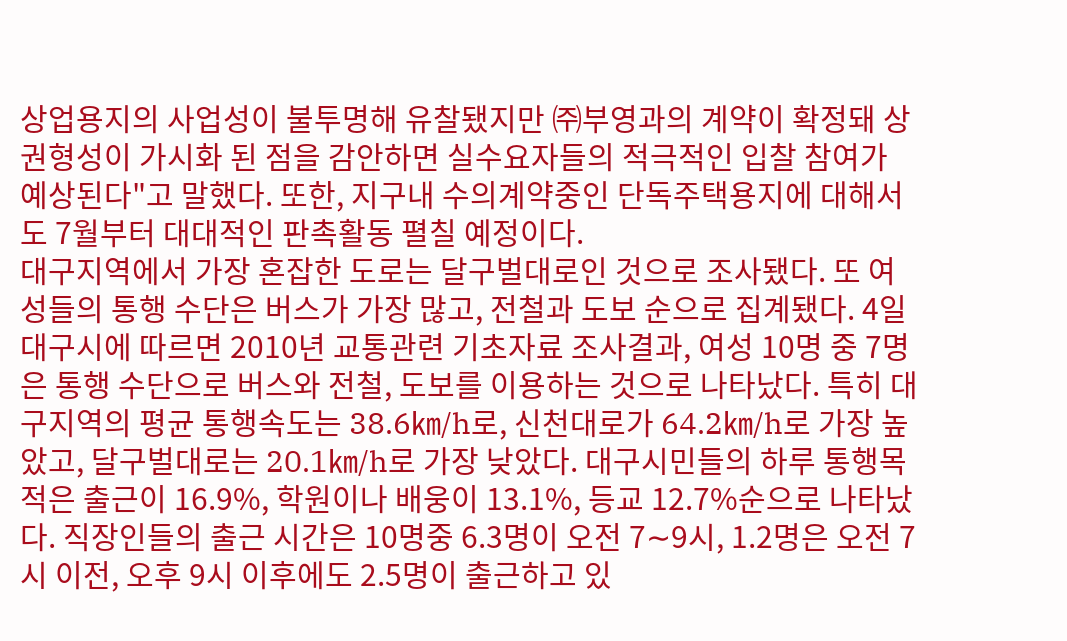상업용지의 사업성이 불투명해 유찰됐지만 ㈜부영과의 계약이 확정돼 상권형성이 가시화 된 점을 감안하면 실수요자들의 적극적인 입찰 참여가 예상된다"고 말했다. 또한, 지구내 수의계약중인 단독주택용지에 대해서도 7월부터 대대적인 판촉활동 펼칠 예정이다.
대구지역에서 가장 혼잡한 도로는 달구벌대로인 것으로 조사됐다. 또 여성들의 통행 수단은 버스가 가장 많고, 전철과 도보 순으로 집계됐다. 4일 대구시에 따르면 2010년 교통관련 기초자료 조사결과, 여성 10명 중 7명은 통행 수단으로 버스와 전철, 도보를 이용하는 것으로 나타났다. 특히 대구지역의 평균 통행속도는 38.6㎞/h로, 신천대로가 64.2㎞/h로 가장 높았고, 달구벌대로는 20.1㎞/h로 가장 낮았다. 대구시민들의 하루 통행목적은 출근이 16.9%, 학원이나 배웅이 13.1%, 등교 12.7%순으로 나타났다. 직장인들의 출근 시간은 10명중 6.3명이 오전 7∼9시, 1.2명은 오전 7시 이전, 오후 9시 이후에도 2.5명이 출근하고 있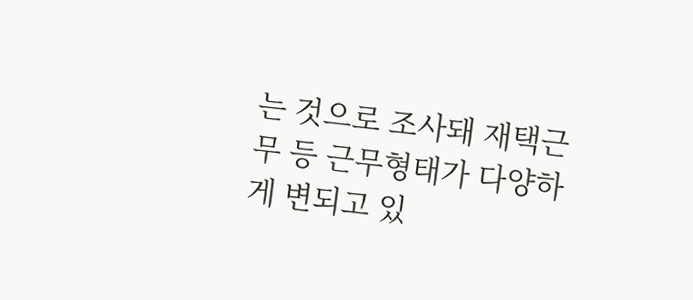는 것으로 조사돼 재택근무 등 근무형태가 다양하게 변되고 있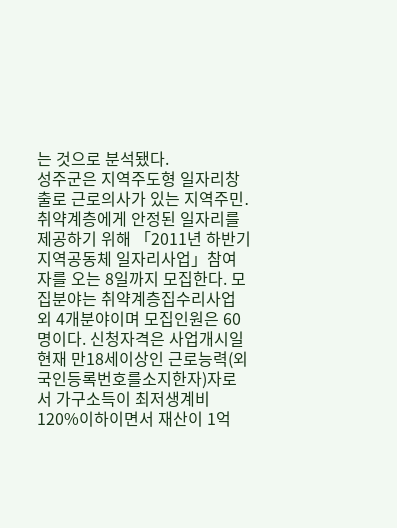는 것으로 분석됐다.
성주군은 지역주도형 일자리창출로 근로의사가 있는 지역주민․취약계층에게 안정된 일자리를 제공하기 위해 「2011년 하반기 지역공동체 일자리사업」참여자를 오는 8일까지 모집한다. 모집분야는 취약계층집수리사업 외 4개분야이며 모집인원은 60명이다. 신청자격은 사업개시일 현재 만18세이상인 근로능력(외국인등록번호를소지한자)자로서 가구소득이 최저생계비 120%이하이면서 재산이 1억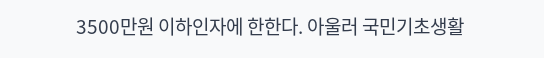3500만원 이하인자에 한한다. 아울러 국민기초생활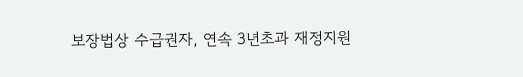보장법상 수급권자, 연속 3년초과 재정지원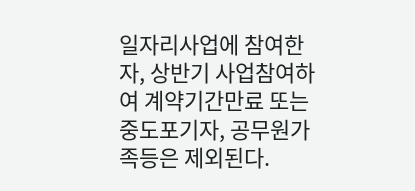일자리사업에 참여한자, 상반기 사업참여하여 계약기간만료 또는 중도포기자, 공무원가족등은 제외된다.